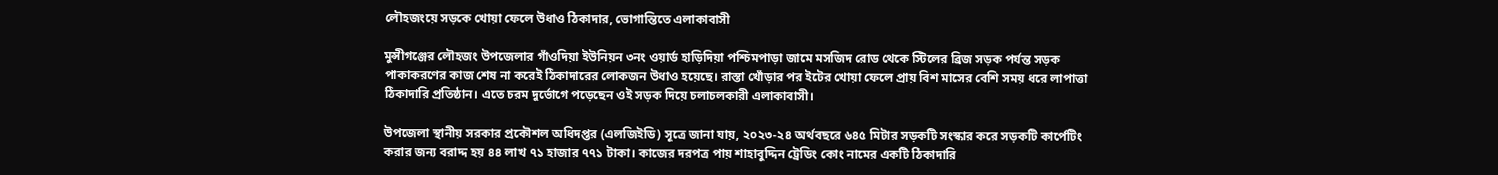লৌহজংয়ে সড়কে খোয়া ফেলে উধাও ঠিকাদার, ভোগান্তিতে এলাকাবাসী

মুন্সীগঞ্জের লৌহজং উপজেলার গাঁওদিয়া ইউনিয়ন ৩নং ওয়ার্ড হাড়িদিয়া পশ্চিমপাড়া জামে মসজিদ রোড থেকে স্টিলের ব্রিজ সড়ক পর্যন্ত সড়ক পাকাকরণের কাজ শেষ না করেই ঠিকাদারের লোকজন উধাও হয়েছে। রাস্তা খোঁড়ার পর ইটের খোয়া ফেলে প্রায় বিশ মাসের বেশি সময় ধরে লাপাত্তা ঠিকাদারি প্রতিষ্ঠান। এতে চরম দুর্ভোগে পড়েছেন ওই সড়ক দিয়ে চলাচলকারী এলাকাবাসী।

উপজেলা স্থানীয় সরকার প্রকৌশল অধিদপ্তর (এলজিইডি) সূত্রে জানা যায়, ২০২৩-২৪ অর্থবছরে ৬৪৫ মিটার সড়কটি সংস্কার করে সড়কটি কার্পেটিং করার জন্য বরাদ্দ হয় ৪৪ লাখ ৭১ হাজার ৭৭১ টাকা। কাজের দরপত্র পায় শাহাবুদ্দিন ট্রেডিং কোং নামের একটি ঠিকাদারি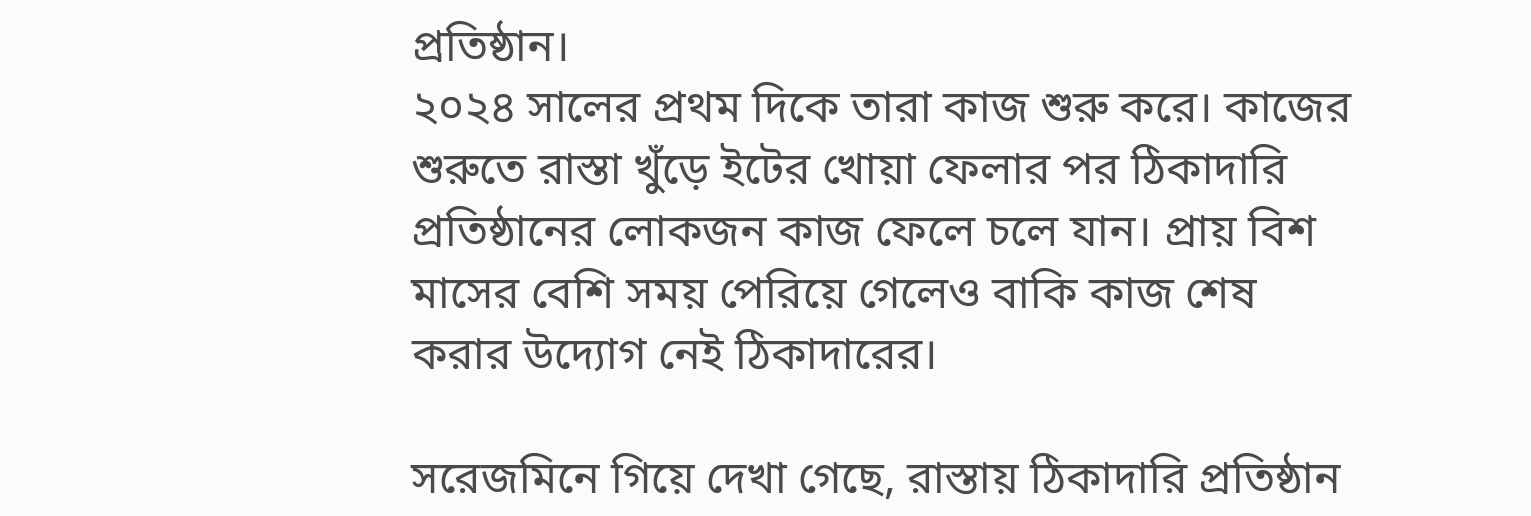প্রতিষ্ঠান।
২০২৪ সালের প্রথম দিকে তারা কাজ শুরু করে। কাজের শুরুতে রাস্তা খুঁড়ে ইটের খোয়া ফেলার পর ঠিকাদারি প্রতিষ্ঠানের লোকজন কাজ ফেলে চলে যান। প্রায় বিশ মাসের বেশি সময় পেরিয়ে গেলেও বাকি কাজ শেষ করার উদ্যোগ নেই ঠিকাদারের।

সরেজমিনে গিয়ে দেখা গেছে, রাস্তায় ঠিকাদারি প্রতিষ্ঠান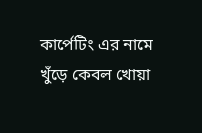কার্পেটিং এর নামে খুঁড়ে কেবল খোয়া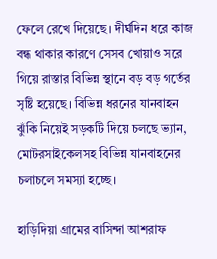ফেলে রেখে দিয়েছে। দীর্ঘদিন ধরে কাজ বন্ধ থাকার কারণে সেসব খোয়াও সরে গিয়ে রাস্তার বিভিন্ন স্থানে বড় বড় গর্তের সৃষ্টি হয়েছে। বিভিন্ন ধরনের যানবাহন ঝুঁকি নিয়েই সড়কটি দিয়ে চলছে ভ্যান, মোটরসাইকেলসহ বিভিন্ন যানবাহনের চলাচলে সমস্যা হচ্ছে।

হাড়িদিয়া গ্রামের বাসিন্দা আশরাফ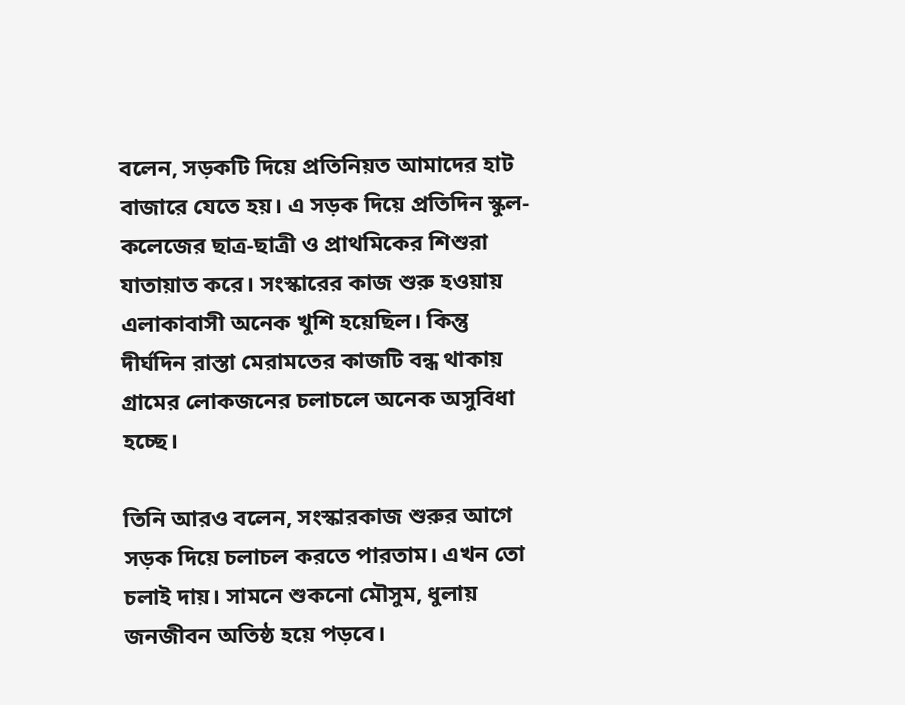বলেন, সড়কটি দিয়ে প্রতিনিয়ত আমাদের হাট বাজারে যেতে হয়। এ সড়ক দিয়ে প্রতিদিন স্কুল-কলেজের ছাত্র-ছাত্রী ও প্রাথমিকের শিশুরা যাতায়াত করে। সংস্কারের কাজ শুরু হওয়ায় এলাকাবাসী অনেক খুশি হয়েছিল। কিন্তু দীর্ঘদিন রাস্তা মেরামতের কাজটি বন্ধ থাকায় গ্রামের লোকজনের চলাচলে অনেক অসুবিধা হচ্ছে।

তিনি আরও বলেন, সংস্কারকাজ শুরুর আগে সড়ক দিয়ে চলাচল করতে পারতাম। এখন তো চলাই দায়। সামনে শুকনো মৌসুম, ধুলায় জনজীবন অতিষ্ঠ হয়ে পড়বে।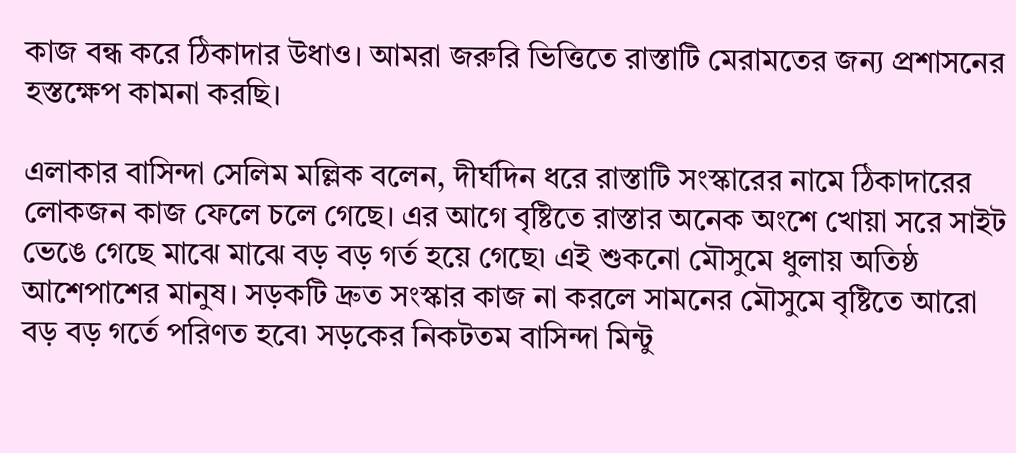কাজ বন্ধ করে ঠিকাদার উধাও। আমরা জরুরি ভিত্তিতে রাস্তাটি মেরামতের জন্য প্রশাসনের হস্তক্ষেপ কামনা করছি।

এলাকার বাসিন্দা সেলিম মল্লিক বলেন, দীর্ঘদিন ধরে রাস্তাটি সংস্কারের নামে ঠিকাদারের লোকজন কাজ ফেলে চলে গেছে। এর আগে বৃষ্টিতে রাস্তার অনেক অংশে খোয়া সরে সাইট ভেঙে গেছে মাঝে মাঝে বড় বড় গর্ত হয়ে গেছে৷ এই শুকনো মৌসুমে ধুলায় অতিষ্ঠ আশেপাশের মানুষ। সড়কটি দ্রুত সংস্কার কাজ না করলে সামনের মৌসুমে বৃষ্টিতে আরো বড় বড় গর্তে পরিণত হবে৷ সড়কের নিকটতম বাসিন্দা মিন্টু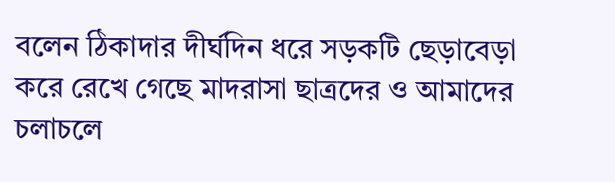বলেন ঠিকাদার দীর্ঘদিন ধরে সড়কটি ছেড়াবেড়া করে রেখে গেছে মাদরাসা ছাত্রদের ও আমাদের চলাচলে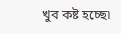খুব কষ্ট হচ্ছে৷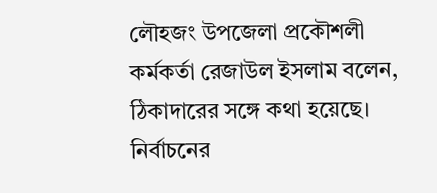লৌহজং উপজেলা প্রকৌশলী কর্মকর্তা রেজাউল ইসলাম বলেন, ঠিকাদারের সঙ্গে কথা হয়েছে। নির্বাচনের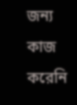জন্য কাজ করেনি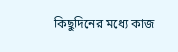কিছুদিনের মধ্যে কাজ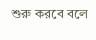শুরু করবে বলে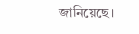জানিয়েছে।